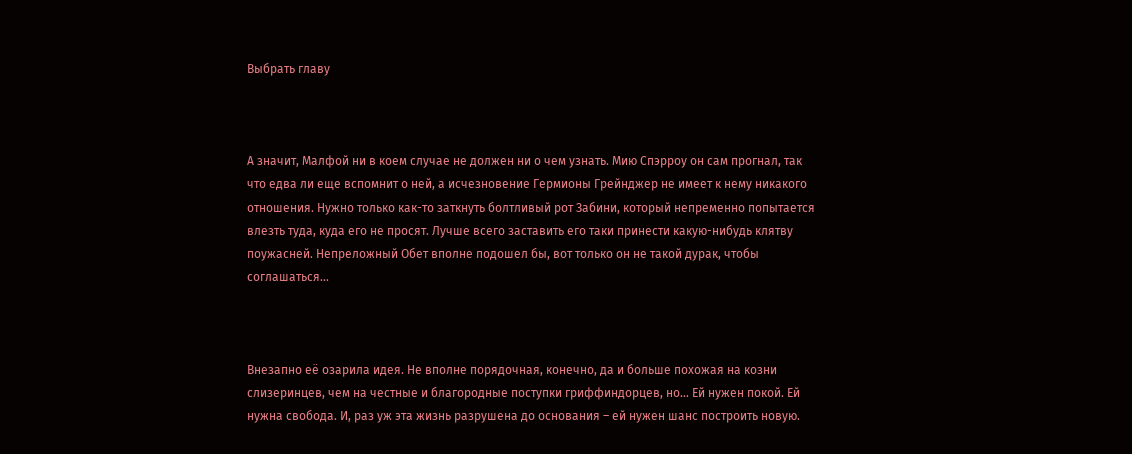Выбрать главу



А значит, Малфой ни в коем случае не должен ни о чем узнать. Мию Спэрроу он сам прогнал, так что едва ли еще вспомнит о ней, а исчезновение Гермионы Грейнджер не имеет к нему никакого отношения. Нужно только как-то заткнуть болтливый рот Забини, который непременно попытается влезть туда, куда его не просят. Лучше всего заставить его таки принести какую-нибудь клятву поужасней. Непреложный Обет вполне подошел бы, вот только он не такой дурак, чтобы соглашаться…



Внезапно её озарила идея. Не вполне порядочная, конечно, да и больше похожая на козни слизеринцев, чем на честные и благородные поступки гриффиндорцев, но… Ей нужен покой. Ей нужна свобода. И, раз уж эта жизнь разрушена до основания – ей нужен шанс построить новую.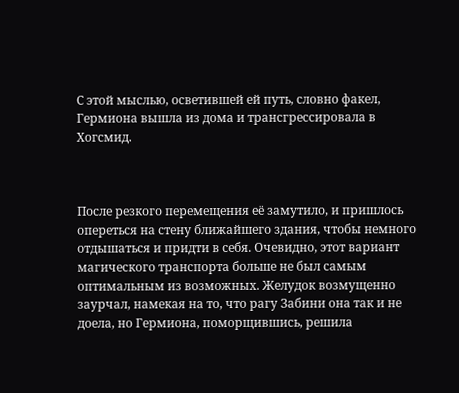С этой мыслью, осветившей ей путь, словно факел, Гермиона вышла из дома и трансгрессировала в Хогсмид.



После резкого перемещения её замутило, и пришлось опереться на стену ближайшего здания, чтобы немного отдышаться и придти в себя. Очевидно, этот вариант магического транспорта больше не был самым оптимальным из возможных. Желудок возмущенно заурчал, намекая на то, что рагу Забини она так и не доела, но Гермиона, поморщившись, решила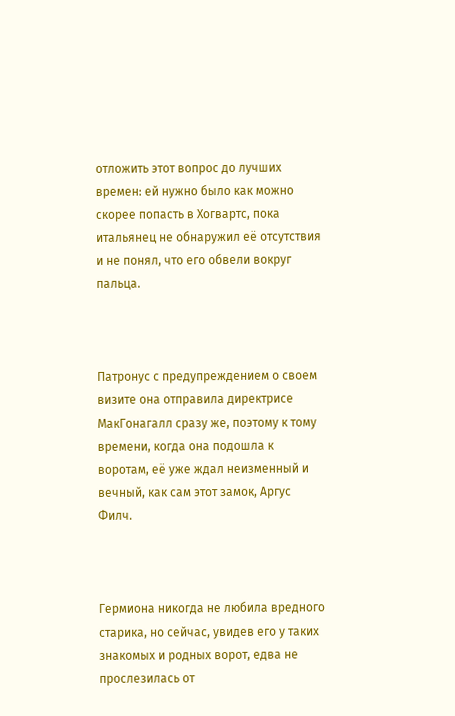отложить этот вопрос до лучших времен: ей нужно было как можно скорее попасть в Хогвартс, пока итальянец не обнаружил её отсутствия и не понял, что его обвели вокруг пальца.



Патронус с предупреждением о своем визите она отправила директрисе МакГонагалл сразу же, поэтому к тому времени, когда она подошла к воротам, её уже ждал неизменный и вечный, как сам этот замок, Аргус Филч.



Гермиона никогда не любила вредного старика, но сейчас, увидев его у таких знакомых и родных ворот, едва не прослезилась от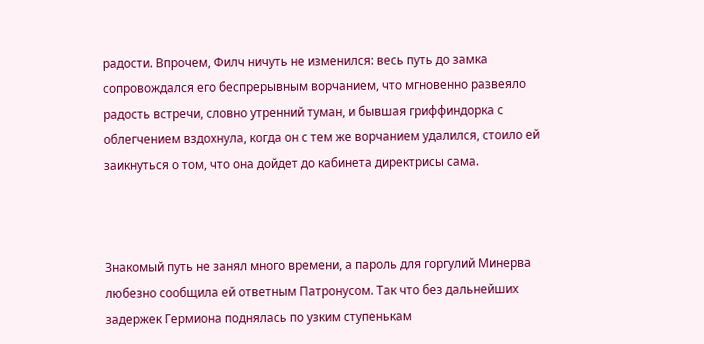радости. Впрочем, Филч ничуть не изменился: весь путь до замка сопровождался его беспрерывным ворчанием, что мгновенно развеяло радость встречи, словно утренний туман, и бывшая гриффиндорка с облегчением вздохнула, когда он с тем же ворчанием удалился, стоило ей заикнуться о том, что она дойдет до кабинета директрисы сама.



Знакомый путь не занял много времени, а пароль для горгулий Минерва любезно сообщила ей ответным Патронусом. Так что без дальнейших задержек Гермиона поднялась по узким ступенькам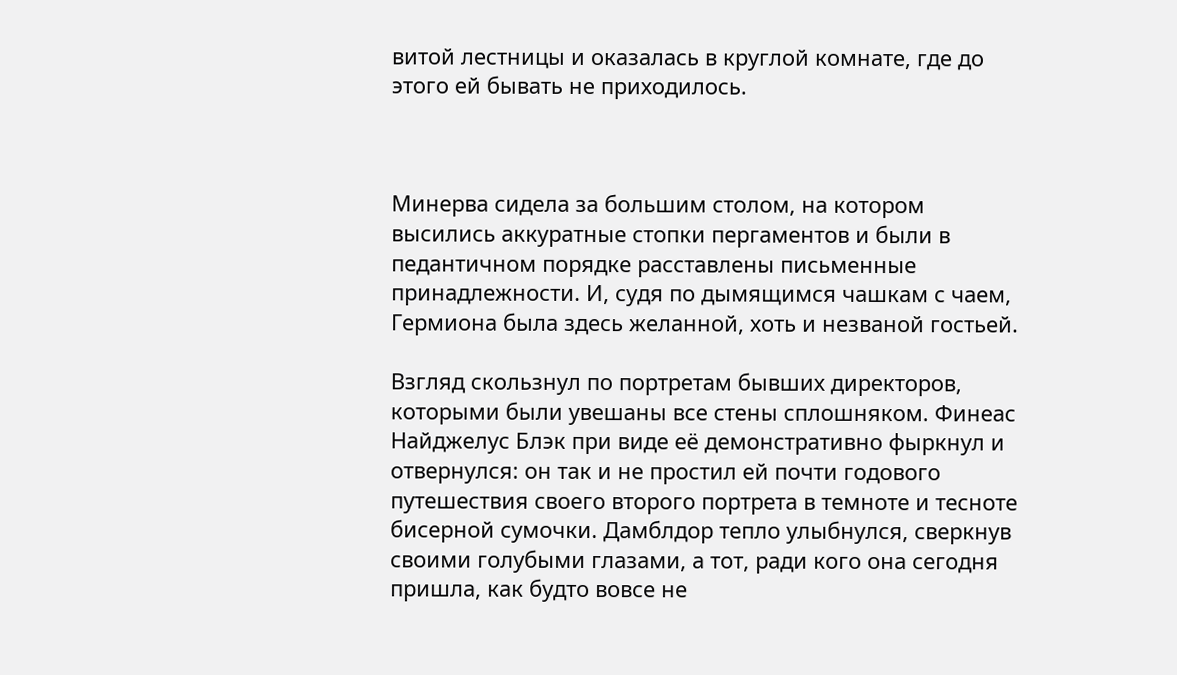витой лестницы и оказалась в круглой комнате, где до этого ей бывать не приходилось.



Минерва сидела за большим столом, на котором высились аккуратные стопки пергаментов и были в педантичном порядке расставлены письменные принадлежности. И, судя по дымящимся чашкам с чаем, Гермиона была здесь желанной, хоть и незваной гостьей.

Взгляд скользнул по портретам бывших директоров, которыми были увешаны все стены сплошняком. Финеас Найджелус Блэк при виде её демонстративно фыркнул и отвернулся: он так и не простил ей почти годового путешествия своего второго портрета в темноте и тесноте бисерной сумочки. Дамблдор тепло улыбнулся, сверкнув своими голубыми глазами, а тот, ради кого она сегодня пришла, как будто вовсе не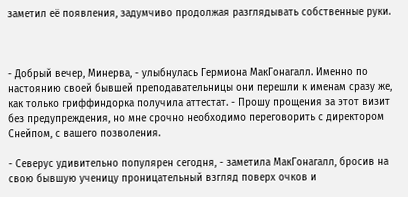заметил её появления, задумчиво продолжая разглядывать собственные руки.



- Добрый вечер, Минерва, - улыбнулась Гермиона МакГонагалл. Именно по настоянию своей бывшей преподавательницы они перешли к именам сразу же, как только гриффиндорка получила аттестат. - Прошу прощения за этот визит без предупреждения, но мне срочно необходимо переговорить с директором Снейпом, с вашего позволения.

- Северус удивительно популярен сегодня, - заметила МакГонагалл, бросив на свою бывшую ученицу проницательный взгляд поверх очков и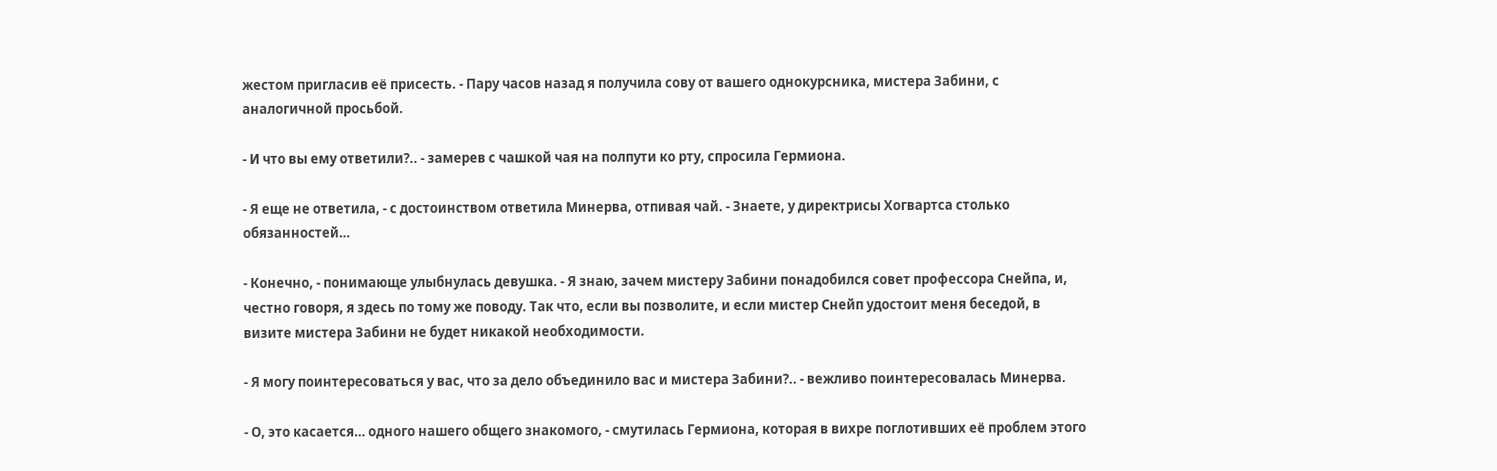жестом пригласив её присесть. - Пару часов назад я получила сову от вашего однокурсника, мистера Забини, с аналогичной просьбой.

- И что вы ему ответили?.. - замерев с чашкой чая на полпути ко рту, спросила Гермиона.

- Я еще не ответила, - с достоинством ответила Минерва, отпивая чай. - Знаете, у директрисы Хогвартса столько обязанностей…

- Конечно, - понимающе улыбнулась девушка. - Я знаю, зачем мистеру Забини понадобился совет профессора Снейпа, и, честно говоря, я здесь по тому же поводу. Так что, если вы позволите, и если мистер Снейп удостоит меня беседой, в визите мистера Забини не будет никакой необходимости.

- Я могу поинтересоваться у вас, что за дело объединило вас и мистера Забини?.. - вежливо поинтересовалась Минерва.

- О, это касается… одного нашего общего знакомого, - смутилась Гермиона, которая в вихре поглотивших её проблем этого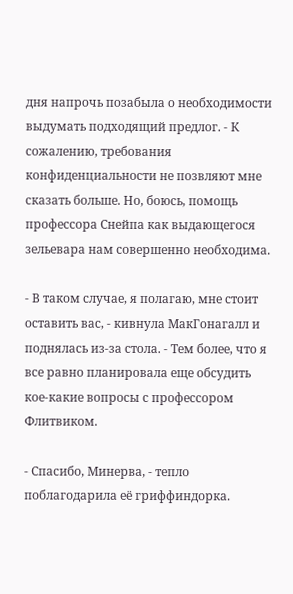дня напрочь позабыла о необходимости выдумать подходящий предлог. - К сожалению, требования конфиденциальности не позвляют мне сказать больше. Но, боюсь, помощь профессора Снейпа как выдающегося зельевара нам совершенно необходима.

- В таком случае, я полагаю, мне стоит оставить вас, - кивнула МакГонагалл и поднялась из-за стола. - Тем более, что я все равно планировала еще обсудить кое-какие вопросы с профессором Флитвиком.

- Спасибо, Минерва, - тепло поблагодарила её гриффиндорка.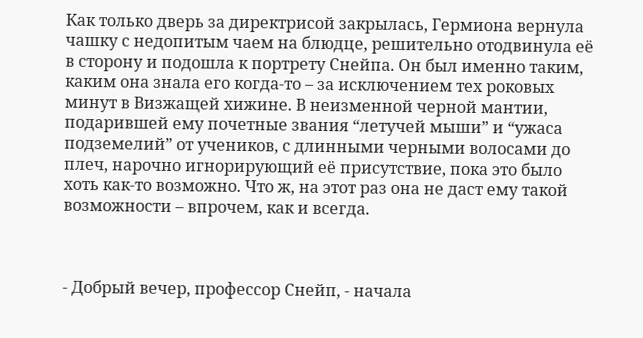Как только дверь за директрисой закрылась, Гермиона вернула чашку с недопитым чаем на блюдце, решительно отодвинула её в сторону и подошла к портрету Снейпа. Он был именно таким, каким она знала его когда-то – за исключением тех роковых минут в Визжащей хижине. В неизменной черной мантии, подарившей ему почетные звания “летучей мыши” и “ужаса подземелий” от учеников, с длинными черными волосами до плеч, нарочно игнорирующий её присутствие, пока это было хоть как-то возможно. Что ж, на этот раз она не даст ему такой возможности – впрочем, как и всегда.



- Добрый вечер, профессор Снейп, - начала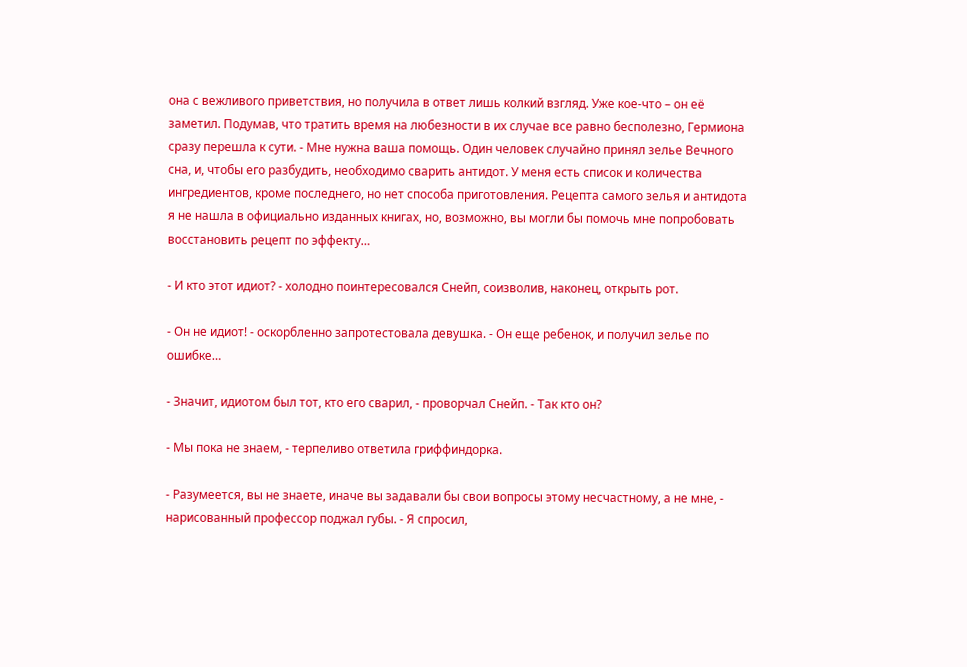она с вежливого приветствия, но получила в ответ лишь колкий взгляд. Уже кое-что – он её заметил. Подумав, что тратить время на любезности в их случае все равно бесполезно, Гермиона сразу перешла к сути. - Мне нужна ваша помощь. Один человек случайно принял зелье Вечного сна, и, чтобы его разбудить, необходимо сварить антидот. У меня есть список и количества ингредиентов, кроме последнего, но нет способа приготовления. Рецепта самого зелья и антидота я не нашла в официально изданных книгах, но, возможно, вы могли бы помочь мне попробовать восстановить рецепт по эффекту…

- И кто этот идиот? - холодно поинтересовался Снейп, соизволив, наконец, открыть рот.

- Он не идиот! - оскорбленно запротестовала девушка. - Он еще ребенок, и получил зелье по ошибке…

- Значит, идиотом был тот, кто его сварил, - проворчал Снейп. - Так кто он?

- Мы пока не знаем, - терпеливо ответила гриффиндорка.

- Разумеется, вы не знаете, иначе вы задавали бы свои вопросы этому несчастному, а не мне, - нарисованный профессор поджал губы. - Я спросил,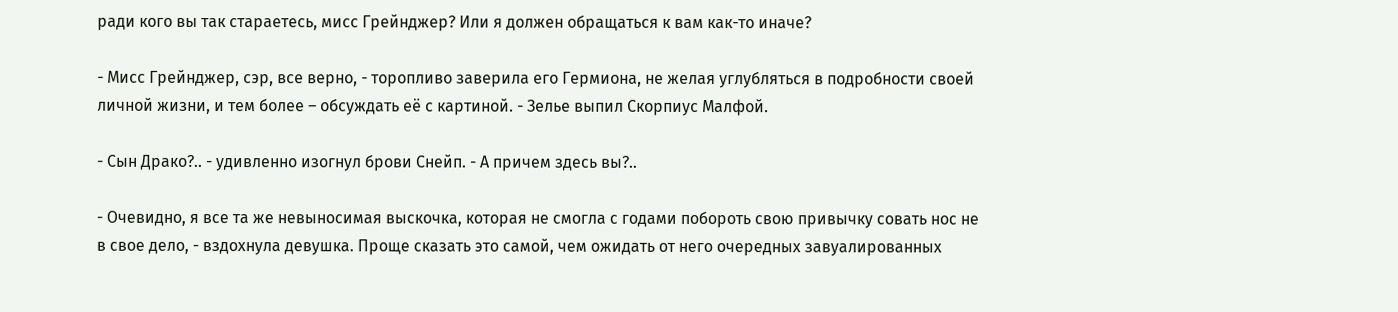ради кого вы так стараетесь, мисс Грейнджер? Или я должен обращаться к вам как-то иначе?

- Мисс Грейнджер, сэр, все верно, - торопливо заверила его Гермиона, не желая углубляться в подробности своей личной жизни, и тем более – обсуждать её с картиной. - Зелье выпил Скорпиус Малфой.

- Сын Драко?.. - удивленно изогнул брови Снейп. - А причем здесь вы?..

- Очевидно, я все та же невыносимая выскочка, которая не смогла с годами побороть свою привычку совать нос не в свое дело, - вздохнула девушка. Проще сказать это самой, чем ожидать от него очередных завуалированных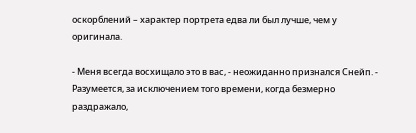оскорблений – характер портрета едва ли был лучше, чем у оригинала.

- Меня всегда восхищало это в вас, - неожиданно признался Снейп. - Разумеется, за исключением того времени, когда безмерно раздражало,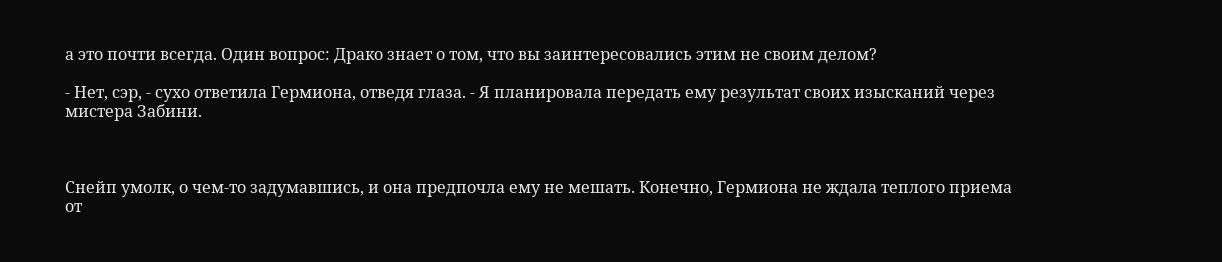а это почти всегда. Один вопрос: Драко знает о том, что вы заинтересовались этим не своим делом?

- Нет, сэр, - сухо ответила Гермиона, отведя глаза. - Я планировала передать ему результат своих изысканий через мистера Забини.



Снейп умолк, о чем-то задумавшись, и она предпочла ему не мешать. Конечно, Гермиона не ждала теплого приема от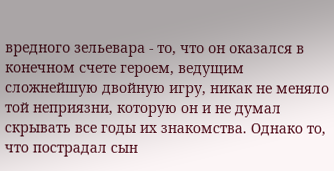вредного зельевара - то, что он оказался в конечном счете героем, ведущим сложнейшую двойную игру, никак не меняло той неприязни, которую он и не думал скрывать все годы их знакомства. Однако то, что пострадал сын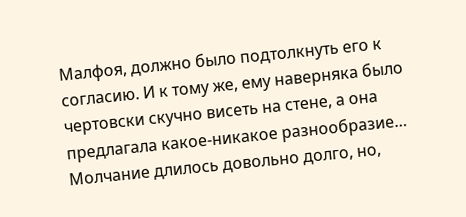Малфоя, должно было подтолкнуть его к согласию. И к тому же, ему наверняка было чертовски скучно висеть на стене, а она предлагала какое-никакое разнообразие… Молчание длилось довольно долго, но,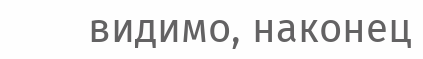видимо, наконец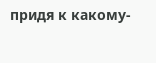придя к какому-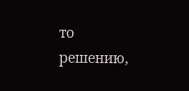то решению,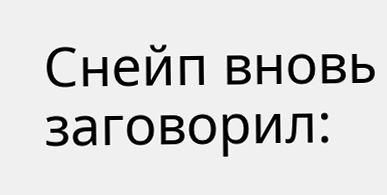Снейп вновь заговорил: